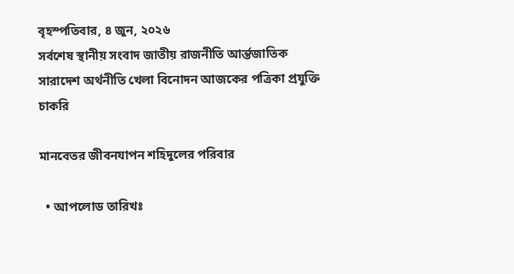বৃহস্পতিবার, ৪ জুন, ২০২৬
সর্বশেষ স্থানীয় সংবাদ জাতীয় রাজনীতি আর্ন্তজাতিক সারাদেশ অর্থনীতি খেলা বিনোদন আজকের পত্রিকা প্রযুক্তি চাকরি

মানবেতর জীবনযাপন শহিদুলের পরিবার

  • আপলোড তারিখঃ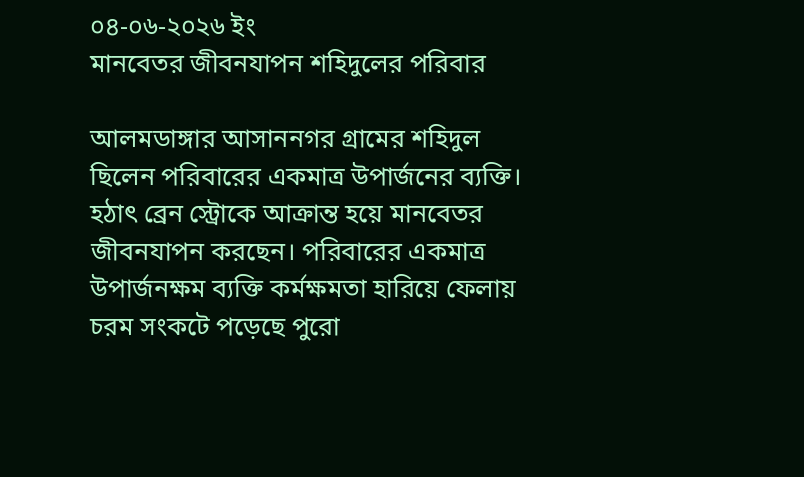০৪-০৬-২০২৬ ইং
মানবেতর জীবনযাপন শহিদুলের পরিবার

আলমডাঙ্গার আসাননগর গ্রামের শহিদুল ছিলেন পরিবারের একমাত্র উপার্জনের ব্যক্তি। হঠাৎ ব্রেন স্ট্রোকে আক্রান্ত হয়ে মানবেতর জীবনযাপন করছেন। পরিবারের একমাত্র উপার্জনক্ষম ব্যক্তি কর্মক্ষমতা হারিয়ে ফেলায় চরম সংকটে পড়েছে পুরো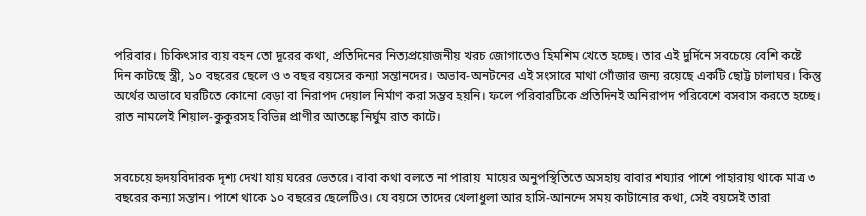পরিবার। চিকিৎসার ব্যয় বহন তো দূরের কথা, প্রতিদিনের নিত্যপ্রয়োজনীয় খরচ জোগাতেও হিমশিম খেতে হচ্ছে। তার এই দুর্দিনে সবচেয়ে বেশি কষ্টে দিন কাটছে স্ত্রী, ১০ বছরের ছেলে ও ৩ বছর বয়সের কন্যা সন্তানদের। অভাব-অনটনের এই সংসারে মাথা গোঁজার জন্য রয়েছে একটি ছোট্ট চালাঘর। কিন্তু অর্থের অভাবে ঘরটিতে কোনো বেড়া বা নিরাপদ দেয়াল নির্মাণ করা সম্ভব হয়নি। ফলে পরিবারটিকে প্রতিদিনই অনিরাপদ পরিবেশে বসবাস করতে হচ্ছে। রাত নামলেই শিয়াল-কুকুরসহ বিভিন্ন প্রাণীর আতঙ্কে নির্ঘুম রাত কাটে।


সবচেয়ে হৃদয়বিদারক দৃশ্য দেখা যায় ঘরের ভেতরে। বাবা কথা বলতে না পারায়  মায়ের অনুপস্থিতিতে অসহায় বাবার শয্যার পাশে পাহারায় থাকে মাত্র ৩ বছরের কন্যা সন্তান। পাশে থাকে ১০ বছরের ছেলেটিও। যে বয়সে তাদের খেলাধুলা আর হাসি-আনন্দে সময় কাটানোর কথা, সেই বয়সেই তারা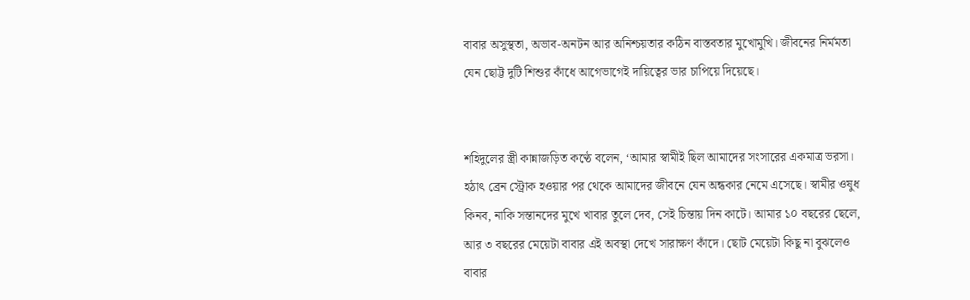বাবার অসুস্থতা, অভাব-অনটন আর অনিশ্চয়তার কঠিন বাস্তবতার মুখোমুখি। জীবনের নির্মমতা যেন ছোট্ট দুটি শিশুর কাঁধে আগেভাগেই দায়িত্বের ভার চাপিয়ে দিয়েছে।


শহিদুলের স্ত্রী কান্নাজড়িত কণ্ঠে বলেন, ‘আমার স্বামীই ছিল আমাদের সংসারের একমাত্র ভরসা। হঠাৎ ব্রেন স্ট্রোক হওয়ার পর থেকে আমাদের জীবনে যেন অন্ধকার নেমে এসেছে। স্বামীর ওষুধ কিনব, নাকি সন্তানদের মুখে খাবার তুলে দেব, সেই চিন্তায় দিন কাটে। আমার ১০ বছরের ছেলে, আর ৩ বছরের মেয়েটা বাবার এই অবস্থা দেখে সারাক্ষণ কাঁদে। ছোট মেয়েটা কিছু না বুঝলেও বাবার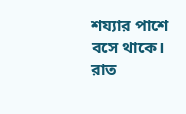শয্যার পাশে বসে থাকে। রাত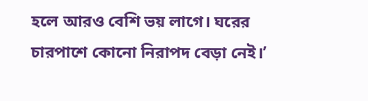হলে আরও বেশি ভয় লাগে। ঘরের চারপাশে কোনো নিরাপদ বেড়া নেই।’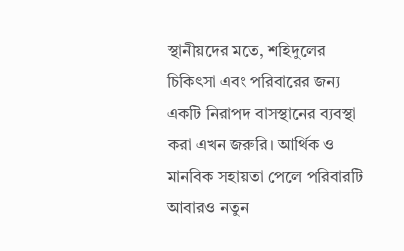স্থানীয়দের মতে, শহিদুলের চিকিৎসা এবং পরিবারের জন্য একটি নিরাপদ বাসস্থানের ব্যবস্থা করা এখন জরুরি। আর্থিক ও মানবিক সহায়তা পেলে পরিবারটি আবারও নতুন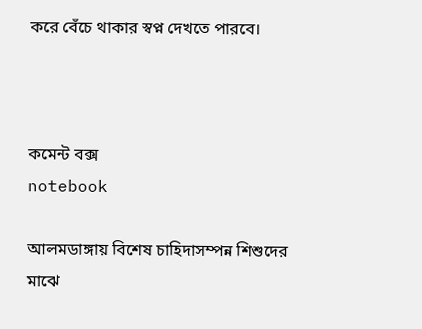করে বেঁচে থাকার স্বপ্ন দেখতে পারবে।



কমেন্ট বক্স
notebook

আলমডাঙ্গায় বিশেষ চাহিদাসম্পন্ন শিশুদের মাঝে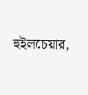হুইলচেয়ার,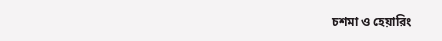চশমা ও হেয়ারিং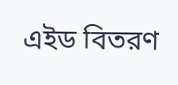এইড বিতরণ